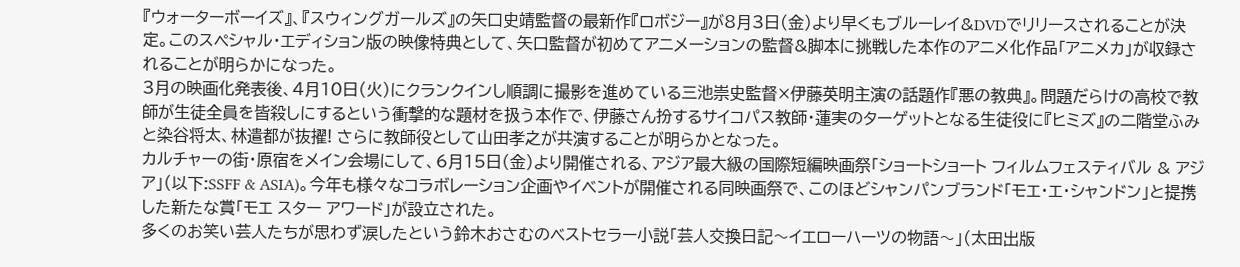『ウォーターボーイズ』、『スウィングガールズ』の矢口史靖監督の最新作『ロボジー』が8月3日(金)より早くもブルーレイ&DVDでリリースされることが決定。このスペシャル・エディション版の映像特典として、矢口監督が初めてアニメーションの監督&脚本に挑戦した本作のアニメ化作品「アニメカ」が収録されることが明らかになった。
3月の映画化発表後、4月10日(火)にクランクインし順調に撮影を進めている三池崇史監督×伊藤英明主演の話題作『悪の教典』。問題だらけの高校で教師が生徒全員を皆殺しにするという衝撃的な題材を扱う本作で、伊藤さん扮するサイコパス教師・蓮実のターゲットとなる生徒役に『ヒミズ』の二階堂ふみと染谷将太、林遣都が抜擢! さらに教師役として山田孝之が共演することが明らかとなった。
カルチャーの街・原宿をメイン会場にして、6月15日(金)より開催される、アジア最大級の国際短編映画祭「ショートショート フィルムフェスティバル & アジア」(以下:SSFF & ASIA)。今年も様々なコラボレーション企画やイベントが開催される同映画祭で、このほどシャンパンブランド「モエ・エ・シャンドン」と提携した新たな賞「モエ スター アワード」が設立された。
多くのお笑い芸人たちが思わず涙したという鈴木おさむのベストセラー小説「芸人交換日記〜イエローハーツの物語〜」(太田出版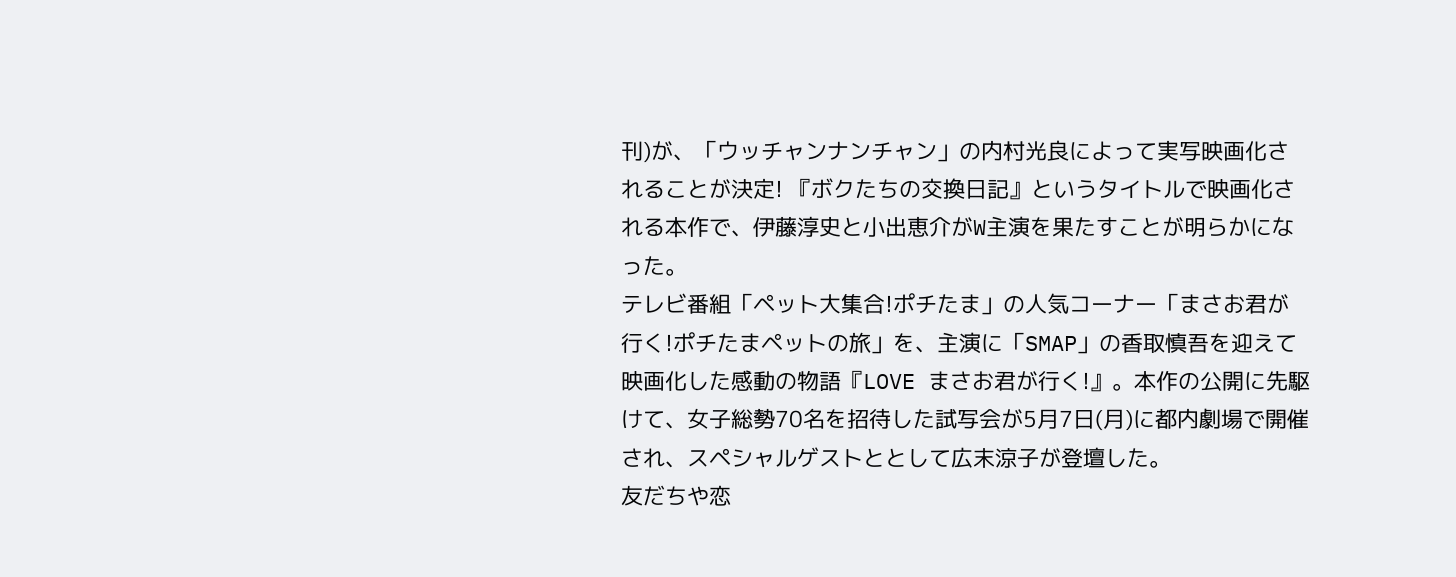刊)が、「ウッチャンナンチャン」の内村光良によって実写映画化されることが決定! 『ボクたちの交換日記』というタイトルで映画化される本作で、伊藤淳史と小出恵介がW主演を果たすことが明らかになった。
テレビ番組「ペット大集合!ポチたま」の人気コーナー「まさお君が行く!ポチたまペットの旅」を、主演に「SMAP」の香取慎吾を迎えて映画化した感動の物語『LOVE まさお君が行く!』。本作の公開に先駆けて、女子総勢70名を招待した試写会が5月7日(月)に都内劇場で開催され、スペシャルゲストととして広末涼子が登壇した。
友だちや恋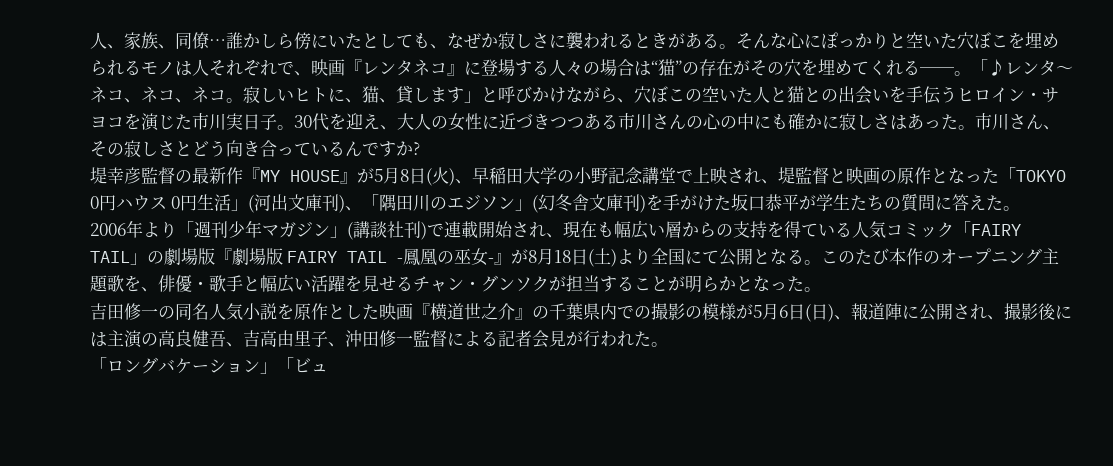人、家族、同僚…誰かしら傍にいたとしても、なぜか寂しさに襲われるときがある。そんな心にぽっかりと空いた穴ぼこを埋められるモノは人それぞれで、映画『レンタネコ』に登場する人々の場合は“猫”の存在がその穴を埋めてくれる──。「♪レンタ〜ネコ、ネコ、ネコ。寂しいヒトに、猫、貸します」と呼びかけながら、穴ぼこの空いた人と猫との出会いを手伝うヒロイン・サヨコを演じた市川実日子。30代を迎え、大人の女性に近づきつつある市川さんの心の中にも確かに寂しさはあった。市川さん、その寂しさとどう向き合っているんですか?
堤幸彦監督の最新作『MY HOUSE』が5月8日(火)、早稲田大学の小野記念講堂で上映され、堤監督と映画の原作となった「TOKYO 0円ハウス 0円生活」(河出文庫刊)、「隅田川のエジソン」(幻冬舎文庫刊)を手がけた坂口恭平が学生たちの質問に答えた。
2006年より「週刊少年マガジン」(講談社刊)で連載開始され、現在も幅広い層からの支持を得ている人気コミック「FAIRY TAIL」の劇場版『劇場版 FAIRY TAIL -鳳凰の巫女-』が8月18日(土)より全国にて公開となる。このたび本作のオープニング主題歌を、俳優・歌手と幅広い活躍を見せるチャン・グンソクが担当することが明らかとなった。
吉田修一の同名人気小説を原作とした映画『横道世之介』の千葉県内での撮影の模様が5月6日(日)、報道陣に公開され、撮影後には主演の高良健吾、吉高由里子、沖田修一監督による記者会見が行われた。
「ロングバケーション」「ビュ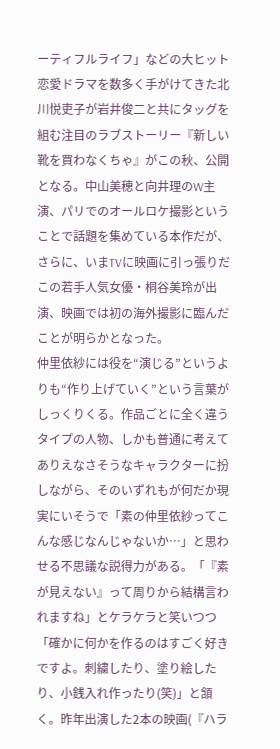ーティフルライフ」などの大ヒット恋愛ドラマを数多く手がけてきた北川悦吏子が岩井俊二と共にタッグを組む注目のラブストーリー『新しい靴を買わなくちゃ』がこの秋、公開となる。中山美穂と向井理のW主演、パリでのオールロケ撮影ということで話題を集めている本作だが、さらに、いまTVに映画に引っ張りだこの若手人気女優・桐谷美玲が出演、映画では初の海外撮影に臨んだことが明らかとなった。
仲里依紗には役を“演じる”というよりも“作り上げていく”という言葉がしっくりくる。作品ごとに全く違うタイプの人物、しかも普通に考えてありえなさそうなキャラクターに扮しながら、そのいずれもが何だか現実にいそうで「素の仲里依紗ってこんな感じなんじゃないか…」と思わせる不思議な説得力がある。「『素が見えない』って周りから結構言われますね」とケラケラと笑いつつ「確かに何かを作るのはすごく好きですよ。刺繍したり、塗り絵したり、小銭入れ作ったり(笑)」と頷く。昨年出演した2本の映画(『ハラ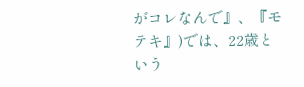がコレなんで』、『モテキ』)では、22歳という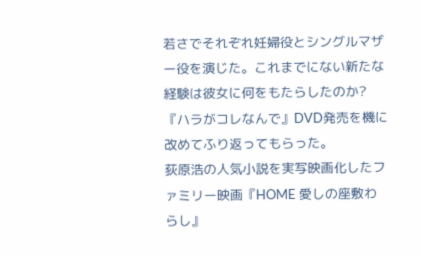若さでそれぞれ妊婦役とシングルマザー役を演じた。これまでにない新たな経験は彼女に何をもたらしたのか? 『ハラがコレなんで』DVD発売を機に改めてふり返ってもらった。
荻原浩の人気小説を実写映画化したファミリー映画『HOME 愛しの座敷わらし』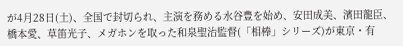が4月28日(土)、全国で封切られ、主演を務める水谷豊を始め、安田成美、濱田龍臣、橋本愛、草笛光子、メガホンを取った和泉聖治監督(「相棒」シリーズ)が東京・有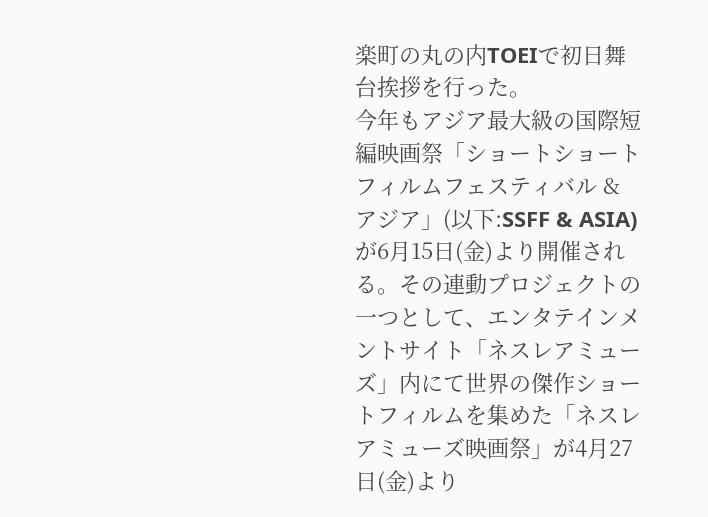楽町の丸の内TOEIで初日舞台挨拶を行った。
今年もアジア最大級の国際短編映画祭「ショートショート フィルムフェスティバル & アジア」(以下:SSFF & ASIA)が6月15日(金)より開催される。その連動プロジェクトの一つとして、エンタテインメントサイト「ネスレアミューズ」内にて世界の傑作ショートフィルムを集めた「ネスレアミューズ映画祭」が4月27日(金)より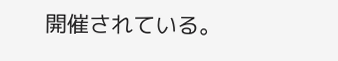開催されている。